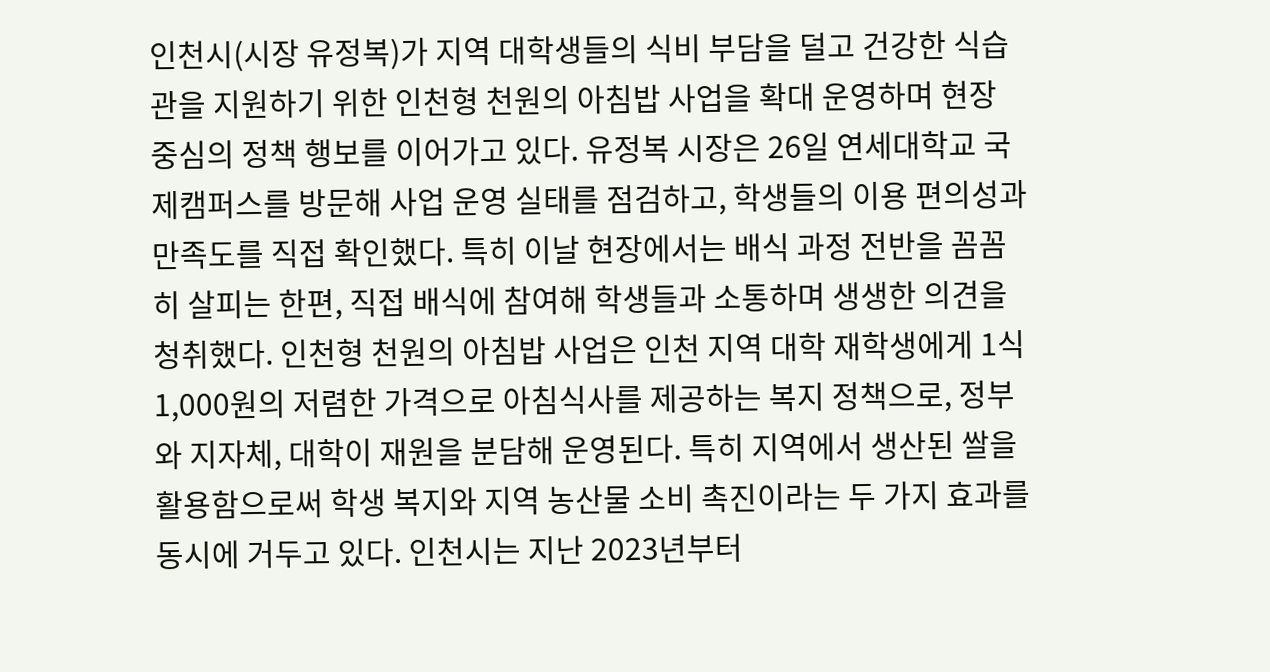인천시(시장 유정복)가 지역 대학생들의 식비 부담을 덜고 건강한 식습관을 지원하기 위한 인천형 천원의 아침밥 사업을 확대 운영하며 현장 중심의 정책 행보를 이어가고 있다. 유정복 시장은 26일 연세대학교 국제캠퍼스를 방문해 사업 운영 실태를 점검하고, 학생들의 이용 편의성과 만족도를 직접 확인했다. 특히 이날 현장에서는 배식 과정 전반을 꼼꼼히 살피는 한편, 직접 배식에 참여해 학생들과 소통하며 생생한 의견을 청취했다. 인천형 천원의 아침밥 사업은 인천 지역 대학 재학생에게 1식 1,000원의 저렴한 가격으로 아침식사를 제공하는 복지 정책으로, 정부와 지자체, 대학이 재원을 분담해 운영된다. 특히 지역에서 생산된 쌀을 활용함으로써 학생 복지와 지역 농산물 소비 촉진이라는 두 가지 효과를 동시에 거두고 있다. 인천시는 지난 2023년부터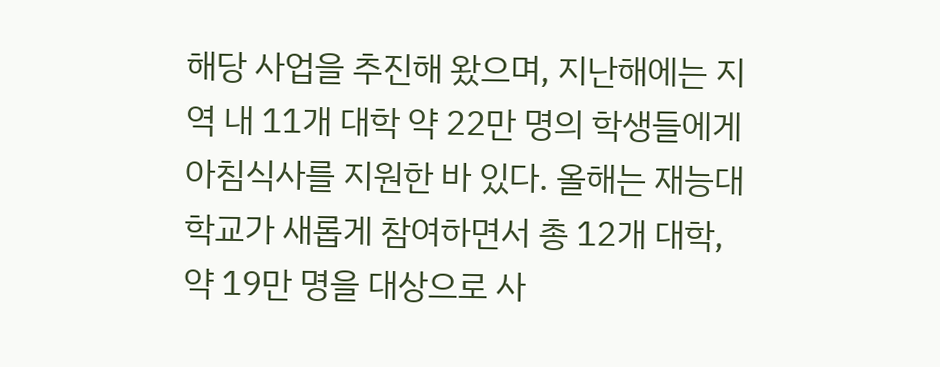해당 사업을 추진해 왔으며, 지난해에는 지역 내 11개 대학 약 22만 명의 학생들에게 아침식사를 지원한 바 있다. 올해는 재능대학교가 새롭게 참여하면서 총 12개 대학, 약 19만 명을 대상으로 사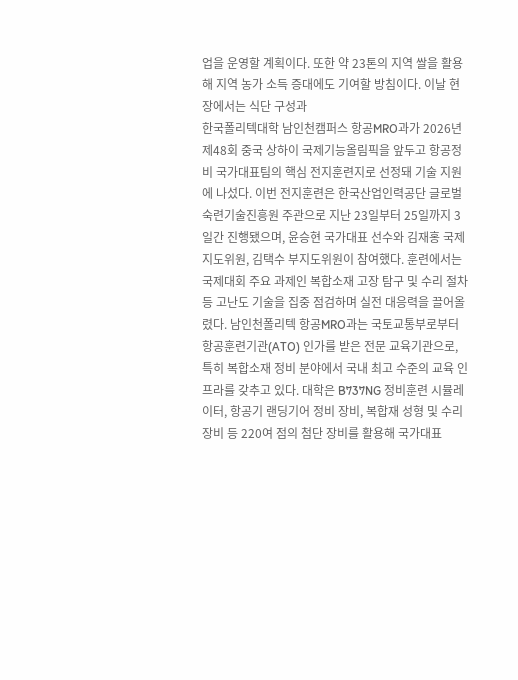업을 운영할 계획이다. 또한 약 23톤의 지역 쌀을 활용해 지역 농가 소득 증대에도 기여할 방침이다. 이날 현장에서는 식단 구성과
한국폴리텍대학 남인천캠퍼스 항공MRO과가 2026년 제48회 중국 상하이 국제기능올림픽을 앞두고 항공정비 국가대표팀의 핵심 전지훈련지로 선정돼 기술 지원에 나섰다. 이번 전지훈련은 한국산업인력공단 글로벌숙련기술진흥원 주관으로 지난 23일부터 25일까지 3일간 진행됐으며, 윤승현 국가대표 선수와 김재홍 국제지도위원, 김택수 부지도위원이 참여했다. 훈련에서는 국제대회 주요 과제인 복합소재 고장 탐구 및 수리 절차 등 고난도 기술을 집중 점검하며 실전 대응력을 끌어올렸다. 남인천폴리텍 항공MRO과는 국토교통부로부터 항공훈련기관(ATO) 인가를 받은 전문 교육기관으로, 특히 복합소재 정비 분야에서 국내 최고 수준의 교육 인프라를 갖추고 있다. 대학은 B737NG 정비훈련 시뮬레이터, 항공기 랜딩기어 정비 장비, 복합재 성형 및 수리 장비 등 220여 점의 첨단 장비를 활용해 국가대표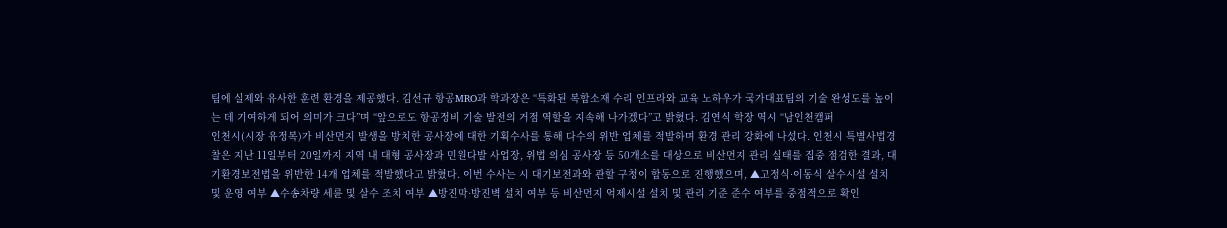팀에 실제와 유사한 훈련 환경을 제공했다. 김선규 항공MRO과 학과장은 “특화된 복합소재 수리 인프라와 교육 노하우가 국가대표팀의 기술 완성도를 높이는 데 기여하게 되어 의미가 크다”며 “앞으로도 항공정비 기술 발전의 거점 역할을 지속해 나가겠다”고 밝혔다. 김연식 학장 역시 “남인천캠퍼
인천시(시장 유정복)가 비산먼지 발생을 방치한 공사장에 대한 기획수사를 통해 다수의 위반 업체를 적발하며 환경 관리 강화에 나섰다. 인천시 특별사법경찰은 지난 11일부터 20일까지 지역 내 대형 공사장과 민원다발 사업장, 위법 의심 공사장 등 50개소를 대상으로 비산먼지 관리 실태를 집중 점검한 결과, 대기환경보전법을 위반한 14개 업체를 적발했다고 밝혔다. 이번 수사는 시 대기보전과와 관할 구청이 합동으로 진행했으며, ▲고정식·이동식 살수시설 설치 및 운영 여부 ▲수송차량 세륜 및 살수 조치 여부 ▲방진막·방진벽 설치 여부 등 비산먼지 억제시설 설치 및 관리 기준 준수 여부를 중점적으로 확인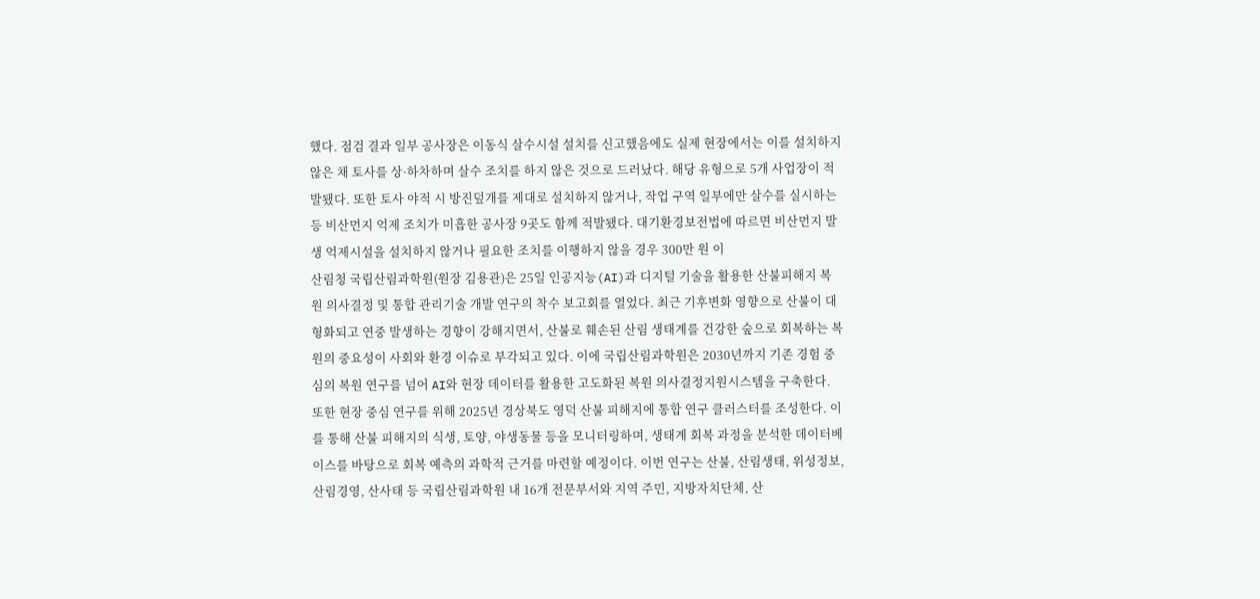했다. 점검 결과 일부 공사장은 이동식 살수시설 설치를 신고했음에도 실제 현장에서는 이를 설치하지 않은 채 토사를 상·하차하며 살수 조치를 하지 않은 것으로 드러났다. 해당 유형으로 5개 사업장이 적발됐다. 또한 토사 야적 시 방진덮개를 제대로 설치하지 않거나, 작업 구역 일부에만 살수를 실시하는 등 비산먼지 억제 조치가 미흡한 공사장 9곳도 함께 적발됐다. 대기환경보전법에 따르면 비산먼지 발생 억제시설을 설치하지 않거나 필요한 조치를 이행하지 않을 경우 300만 원 이
산림청 국립산림과학원(원장 김용관)은 25일 인공지능(AI)과 디지털 기술을 활용한 산불피해지 복원 의사결정 및 통합 관리기술 개발 연구의 착수 보고회를 열었다. 최근 기후변화 영향으로 산불이 대형화되고 연중 발생하는 경향이 강해지면서, 산불로 훼손된 산림 생태계를 건강한 숲으로 회복하는 복원의 중요성이 사회와 환경 이슈로 부각되고 있다. 이에 국립산림과학원은 2030년까지 기존 경험 중심의 복원 연구를 넘어 AI와 현장 데이터를 활용한 고도화된 복원 의사결정지원시스템을 구축한다. 또한 현장 중심 연구를 위해 2025년 경상북도 영덕 산불 피해지에 통합 연구 클러스터를 조성한다. 이를 통해 산불 피해지의 식생, 토양, 야생동물 등을 모니터링하며, 생태계 회복 과정을 분석한 데이터베이스를 바탕으로 회복 예측의 과학적 근거를 마련할 예정이다. 이번 연구는 산불, 산림생태, 위성정보, 산림경영, 산사태 등 국립산림과학원 내 16개 전문부서와 지역 주민, 지방자치단체, 산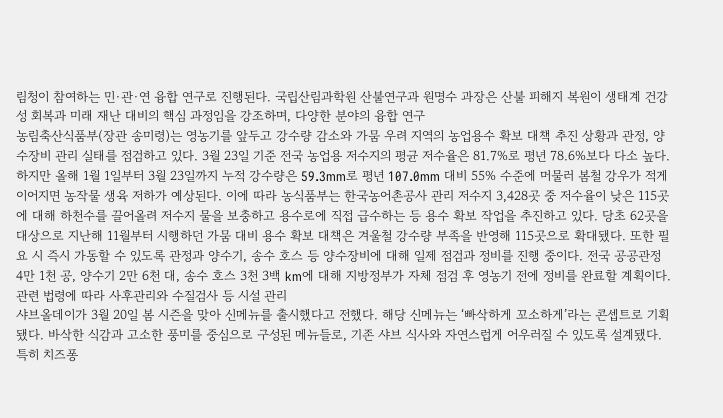림청이 참여하는 민·관·연 융합 연구로 진행된다. 국립산림과학원 산불연구과 원명수 과장은 산불 피해지 복원이 생태계 건강성 회복과 미래 재난 대비의 핵심 과정임을 강조하며, 다양한 분야의 융합 연구
농림축산식품부(장관 송미령)는 영농기를 앞두고 강수량 감소와 가뭄 우려 지역의 농업용수 확보 대책 추진 상황과 관정, 양수장비 관리 실태를 점검하고 있다. 3월 23일 기준 전국 농업용 저수지의 평균 저수율은 81.7%로 평년 78.6%보다 다소 높다. 하지만 올해 1월 1일부터 3월 23일까지 누적 강수량은 59.3mm로 평년 107.0mm 대비 55% 수준에 머물러 봄철 강우가 적게 이어지면 농작물 생육 저하가 예상된다. 이에 따라 농식품부는 한국농어촌공사 관리 저수지 3,428곳 중 저수율이 낮은 115곳에 대해 하천수를 끌어올려 저수지 물을 보충하고 용수로에 직접 급수하는 등 용수 확보 작업을 추진하고 있다. 당초 62곳을 대상으로 지난해 11월부터 시행하던 가뭄 대비 용수 확보 대책은 겨울철 강수량 부족을 반영해 115곳으로 확대됐다. 또한 필요 시 즉시 가동할 수 있도록 관정과 양수기, 송수 호스 등 양수장비에 대해 일제 점검과 정비를 진행 중이다. 전국 공공관정 4만 1천 공, 양수기 2만 6천 대, 송수 호스 3천 3백 km에 대해 지방정부가 자체 점검 후 영농기 전에 정비를 완료할 계획이다. 관련 법령에 따라 사후관리와 수질검사 등 시설 관리
샤브올데이가 3월 20일 봄 시즌을 맞아 신메뉴를 출시했다고 전했다. 해당 신메뉴는 ‘빠삭하게 꼬소하게’라는 콘셉트로 기획됐다. 바삭한 식감과 고소한 풍미를 중심으로 구성된 메뉴들로, 기존 샤브 식사와 자연스럽게 어우러질 수 있도록 설계됐다. 특히 치즈퐁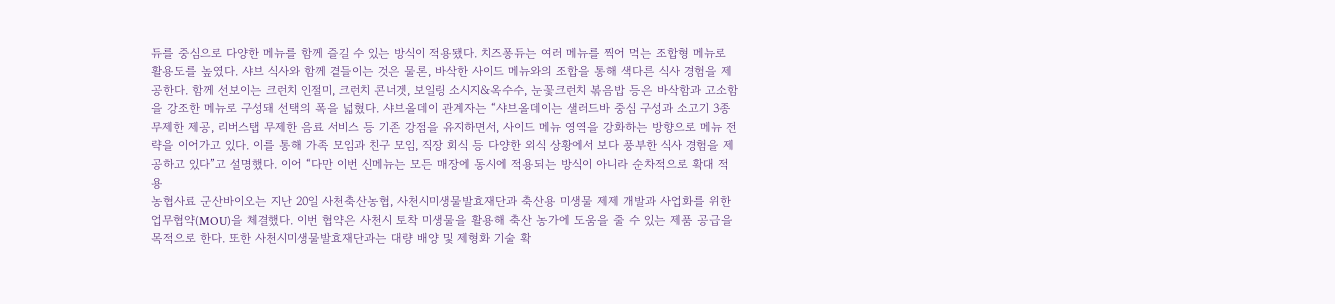듀를 중심으로 다양한 메뉴를 함께 즐길 수 있는 방식이 적용됐다. 치즈퐁듀는 여러 메뉴를 찍어 먹는 조합형 메뉴로 활용도를 높였다. 샤브 식사와 함께 곁들이는 것은 물론, 바삭한 사이드 메뉴와의 조합을 통해 색다른 식사 경험을 제공한다. 함께 선보이는 크런치 인절미, 크런치 콘너겟, 보일링 소시지&옥수수, 눈꽃크런치 볶음밥 등은 바삭함과 고소함을 강조한 메뉴로 구성돼 선택의 폭을 넓혔다. 샤브올데이 관계자는 “샤브올데이는 샐러드바 중심 구성과 소고기 3종 무제한 제공, 리버스탭 무제한 음료 서비스 등 기존 강점을 유지하면서, 사이드 메뉴 영역을 강화하는 방향으로 메뉴 전략을 이어가고 있다. 이를 통해 가족 모임과 친구 모임, 직장 회식 등 다양한 외식 상황에서 보다 풍부한 식사 경험을 제공하고 있다”고 설명했다. 이어 “다만 이번 신메뉴는 모든 매장에 동시에 적용되는 방식이 아니라 순차적으로 확대 적용
농협사료 군산바이오는 지난 20일 사천축산농협, 사천시미생물발효재단과 축산용 미생물 제제 개발과 사업화를 위한 업무협약(MOU)을 체결했다. 이번 협약은 사천시 토착 미생물을 활용해 축산 농가에 도움을 줄 수 있는 제품 공급을 목적으로 한다. 또한 사천시미생물발효재단과는 대량 배양 및 제형화 기술 확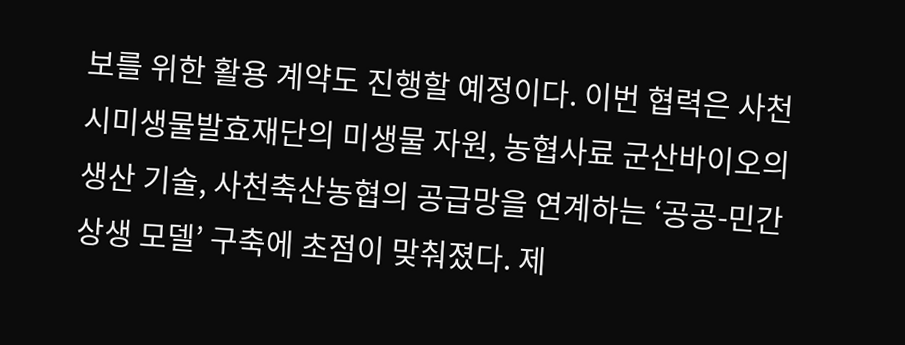보를 위한 활용 계약도 진행할 예정이다. 이번 협력은 사천시미생물발효재단의 미생물 자원, 농협사료 군산바이오의 생산 기술, 사천축산농협의 공급망을 연계하는 ‘공공-민간 상생 모델’ 구축에 초점이 맞춰졌다. 제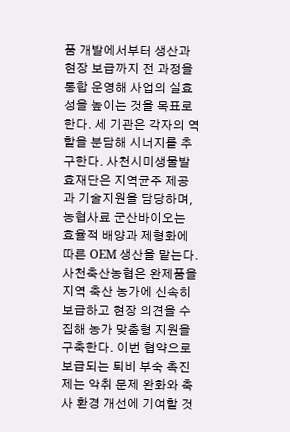품 개발에서부터 생산과 현장 보급까지 전 과정을 통합 운영해 사업의 실효성을 높이는 것을 목표로 한다. 세 기관은 각자의 역할을 분담해 시너지를 추구한다. 사천시미생물발효재단은 지역균주 제공과 기술지원을 담당하며, 농협사료 군산바이오는 효율적 배양과 제형화에 따른 OEM 생산을 맡는다. 사천축산농협은 완제품을 지역 축산 농가에 신속히 보급하고 현장 의견을 수집해 농가 맞춤형 지원을 구축한다. 이번 협약으로 보급되는 퇴비 부숙 촉진제는 악취 문제 완화와 축사 환경 개선에 기여할 것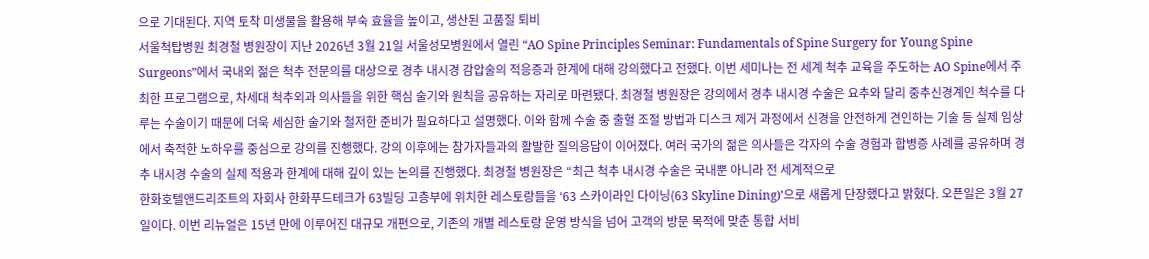으로 기대된다. 지역 토착 미생물을 활용해 부숙 효율을 높이고, 생산된 고품질 퇴비
서울척탑병원 최경철 병원장이 지난 2026년 3월 21일 서울성모병원에서 열린 “AO Spine Principles Seminar: Fundamentals of Spine Surgery for Young Spine Surgeons”에서 국내외 젊은 척추 전문의를 대상으로 경추 내시경 감압술의 적응증과 한계에 대해 강의했다고 전했다. 이번 세미나는 전 세계 척추 교육을 주도하는 AO Spine에서 주최한 프로그램으로, 차세대 척추외과 의사들을 위한 핵심 술기와 원칙을 공유하는 자리로 마련됐다. 최경철 병원장은 강의에서 경추 내시경 수술은 요추와 달리 중추신경계인 척수를 다루는 수술이기 때문에 더욱 세심한 술기와 철저한 준비가 필요하다고 설명했다. 이와 함께 수술 중 출혈 조절 방법과 디스크 제거 과정에서 신경을 안전하게 견인하는 기술 등 실제 임상에서 축적한 노하우를 중심으로 강의를 진행했다. 강의 이후에는 참가자들과의 활발한 질의응답이 이어졌다. 여러 국가의 젊은 의사들은 각자의 수술 경험과 합병증 사례를 공유하며 경추 내시경 수술의 실제 적용과 한계에 대해 깊이 있는 논의를 진행했다. 최경철 병원장은 “최근 척추 내시경 수술은 국내뿐 아니라 전 세계적으로
한화호텔앤드리조트의 자회사 한화푸드테크가 63빌딩 고층부에 위치한 레스토랑들을 ‘63 스카이라인 다이닝(63 Skyline Dining)’으로 새롭게 단장했다고 밝혔다. 오픈일은 3월 27일이다. 이번 리뉴얼은 15년 만에 이루어진 대규모 개편으로, 기존의 개별 레스토랑 운영 방식을 넘어 고객의 방문 목적에 맞춘 통합 서비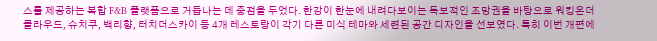스를 제공하는 복합 F&B 플랫폼으로 거듭나는 데 중점을 두었다. 한강이 한눈에 내려다보이는 독보적인 조망권을 바탕으로 워킹온더클라우드, 슈치쿠, 백리향, 터치더스카이 등 4개 레스토랑이 각기 다른 미식 테마와 세련된 공간 디자인을 선보였다. 특히 이번 개편에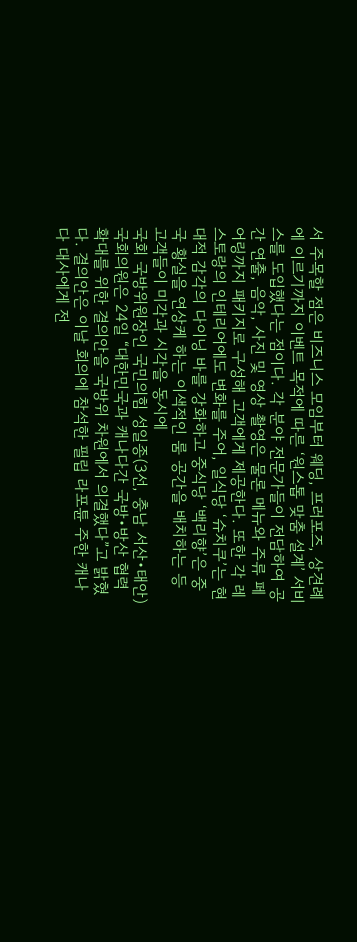서 주목할 점은 비즈니스 모임부터 웨딩, 프러포즈, 상견례에 이르기까지 이벤트 목적에 따른 ‘원스톱 맞춤 설계’ 서비스를 도입했다는 점이다. 각 분야 전문가들이 전담하여 공간 연출, 음악, 사진 및 영상 촬영은 물론 메뉴와 주류 페어링까지 패키지로 구성해 고객에게 제공한다. 또한 각 레스토랑의 인테리어에도 변화를 주어, 일식당 ‘슈치쿠’는 현대적 감각의 다이닝 바를 강화하고 중식당 ‘백리향’은 중국 황실을 연상케 하는 이색적인 룸 공간을 배치하는 등 고객들이 미각과 시각을 동시에
국회 국방위원장인 국민의힘 성일종(3선, 충남 서산•태안) 국회의원은 24일 “대한민국과 캐나다간 국방•방산 협력 확대를 위한 결의안을 국방위 차원에서 의결했다”고 밝혔다. 결의안은 이날 회의에 참석한 필립 라포튠 주한 캐나다 대사에게 전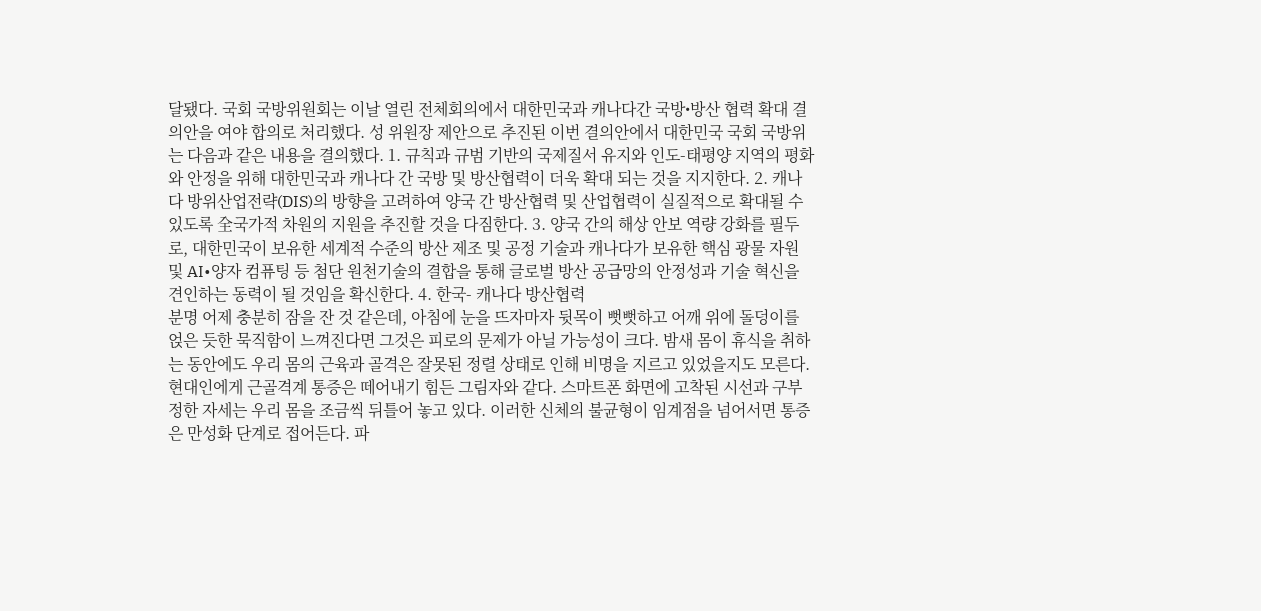달됐다. 국회 국방위원회는 이날 열린 전체회의에서 대한민국과 캐나다간 국방•방산 협력 확대 결의안을 여야 합의로 처리했다. 성 위원장 제안으로 추진된 이번 결의안에서 대한민국 국회 국방위는 다음과 같은 내용을 결의했다. 1. 규칙과 규범 기반의 국제질서 유지와 인도-태평양 지역의 평화와 안정을 위해 대한민국과 캐나다 간 국방 및 방산협력이 더욱 확대 되는 것을 지지한다. 2. 캐나다 방위산업전략(DIS)의 방향을 고려하여 양국 간 방산협력 및 산업협력이 실질적으로 확대될 수 있도록 全국가적 차원의 지원을 추진할 것을 다짐한다. 3. 양국 간의 해상 안보 역량 강화를 필두로, 대한민국이 보유한 세계적 수준의 방산 제조 및 공정 기술과 캐나다가 보유한 핵심 광물 자원 및 AI•양자 컴퓨팅 등 첨단 원천기술의 결합을 통해 글로벌 방산 공급망의 안정성과 기술 혁신을 견인하는 동력이 될 것임을 확신한다. 4. 한국- 캐나다 방산협력
분명 어제 충분히 잠을 잔 것 같은데, 아침에 눈을 뜨자마자 뒷목이 뻣뻣하고 어깨 위에 돌덩이를 얹은 듯한 묵직함이 느껴진다면 그것은 피로의 문제가 아닐 가능성이 크다. 밤새 몸이 휴식을 취하는 동안에도 우리 몸의 근육과 골격은 잘못된 정렬 상태로 인해 비명을 지르고 있었을지도 모른다. 현대인에게 근골격계 통증은 떼어내기 힘든 그림자와 같다. 스마트폰 화면에 고착된 시선과 구부정한 자세는 우리 몸을 조금씩 뒤틀어 놓고 있다. 이러한 신체의 불균형이 임계점을 넘어서면 통증은 만성화 단계로 접어든다. 파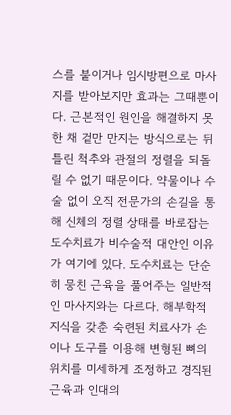스를 붙이거나 임시방편으로 마사지를 받아보지만 효과는 그때뿐이다. 근본적인 원인을 해결하지 못한 채 겉만 만지는 방식으로는 뒤틀린 척추와 관절의 정렬을 되돌릴 수 없기 때문이다. 약물이나 수술 없이 오직 전문가의 손길을 통해 신체의 정렬 상태를 바로잡는 도수치료가 비수술적 대안인 이유가 여기에 있다. 도수치료는 단순히 뭉친 근육을 풀어주는 일반적인 마사지와는 다르다. 해부학적 지식을 갖춘 숙련된 치료사가 손이나 도구를 이용해 변형된 뼈의 위치를 미세하게 조정하고 경직된 근육과 인대의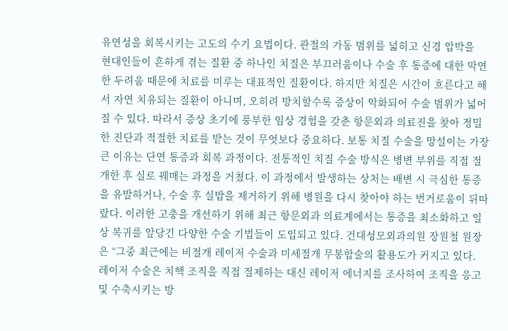유연성을 회복시키는 고도의 수기 요법이다. 관절의 가동 범위를 넓히고 신경 압박을
현대인들이 흔하게 겪는 질환 중 하나인 치질은 부끄러움이나 수술 후 통증에 대한 막연한 두려움 때문에 치료를 미루는 대표적인 질환이다. 하지만 치질은 시간이 흐른다고 해서 자연 치유되는 질환이 아니며, 오히려 방치할수록 증상이 악화되어 수술 범위가 넓어질 수 있다. 따라서 증상 초기에 풍부한 임상 경험을 갖춘 항문외과 의료진을 찾아 정밀한 진단과 적절한 치료를 받는 것이 무엇보다 중요하다. 보통 치질 수술을 망설이는 가장 큰 이유는 단연 통증과 회복 과정이다. 전통적인 치질 수술 방식은 병변 부위를 직접 절개한 후 실로 꿰매는 과정을 거쳤다. 이 과정에서 발생하는 상처는 배변 시 극심한 통증을 유발하거나, 수술 후 실밥을 제거하기 위해 병원을 다시 찾아야 하는 번거로움이 뒤따랐다. 이러한 고충을 개선하기 위해 최근 항문외과 의료계에서는 통증을 최소화하고 일상 복귀를 앞당긴 다양한 수술 기법들이 도입되고 있다. 건대성모외과의원 장원철 원장은 “그중 최근에는 비절개 레이저 수술과 미세절개 무봉합술의 활용도가 커지고 있다. 레이저 수술은 치핵 조직을 직접 절제하는 대신 레이저 에너지를 조사하여 조직을 응고 및 수축시키는 방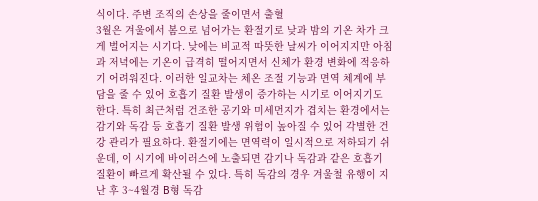식이다. 주변 조직의 손상을 줄이면서 출혈
3월은 겨울에서 봄으로 넘어가는 환절기로 낮과 밤의 기온 차가 크게 벌어지는 시기다. 낮에는 비교적 따뜻한 날씨가 이어지지만 아침과 저녁에는 기온이 급격히 떨어지면서 신체가 환경 변화에 적응하기 어려워진다. 이러한 일교차는 체온 조절 기능과 면역 체계에 부담을 줄 수 있어 호흡기 질환 발생이 증가하는 시기로 이어지기도 한다. 특히 최근처럼 건조한 공기와 미세먼지가 겹치는 환경에서는 감기와 독감 등 호흡기 질환 발생 위험이 높아질 수 있어 각별한 건강 관리가 필요하다. 환절기에는 면역력이 일시적으로 저하되기 쉬운데, 이 시기에 바이러스에 노출되면 감기나 독감과 같은 호흡기 질환이 빠르게 확산될 수 있다. 특히 독감의 경우 겨울철 유행이 지난 후 3~4월경 B형 독감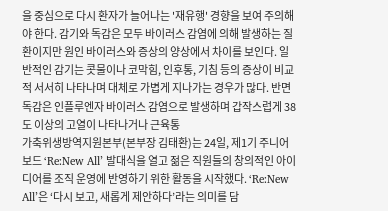을 중심으로 다시 환자가 늘어나는 '재유행' 경향을 보여 주의해야 한다. 감기와 독감은 모두 바이러스 감염에 의해 발생하는 질환이지만 원인 바이러스와 증상의 양상에서 차이를 보인다. 일반적인 감기는 콧물이나 코막힘, 인후통, 기침 등의 증상이 비교적 서서히 나타나며 대체로 가볍게 지나가는 경우가 많다. 반면 독감은 인플루엔자 바이러스 감염으로 발생하며 갑작스럽게 38도 이상의 고열이 나타나거나 근육통
가축위생방역지원본부(본부장 김태환)는 24일, 제1기 주니어보드 ‘Re:New All’ 발대식을 열고 젊은 직원들의 창의적인 아이디어를 조직 운영에 반영하기 위한 활동을 시작했다. ‘Re:New All’은 ‘다시 보고, 새롭게 제안하다’라는 의미를 담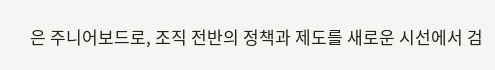은 주니어보드로, 조직 전반의 정책과 제도를 새로운 시선에서 검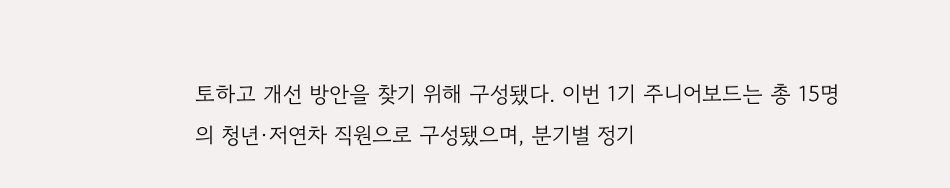토하고 개선 방안을 찾기 위해 구성됐다. 이번 1기 주니어보드는 총 15명의 청년·저연차 직원으로 구성됐으며, 분기별 정기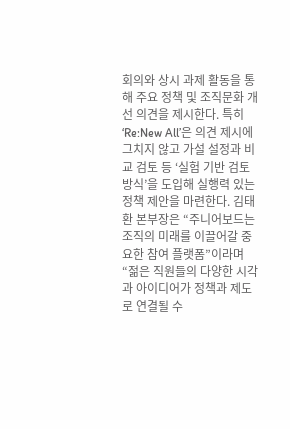회의와 상시 과제 활동을 통해 주요 정책 및 조직문화 개선 의견을 제시한다. 특히 ‘Re:New All’은 의견 제시에 그치지 않고 가설 설정과 비교 검토 등 ‘실험 기반 검토 방식’을 도입해 실행력 있는 정책 제안을 마련한다. 김태환 본부장은 “주니어보드는 조직의 미래를 이끌어갈 중요한 참여 플랫폼”이라며 “젊은 직원들의 다양한 시각과 아이디어가 정책과 제도로 연결될 수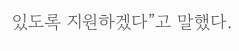있도록 지원하겠다”고 말했다.